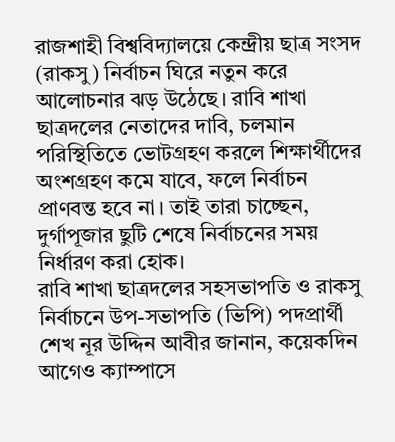রাজশাহী বিশ্ববিদ্যালয়ে কেন্দ্রীয় ছাত্র সংসদ (রাকসু) নির্বাচন ঘিরে নতুন করে আলোচনার ঝড় উঠেছে। রাবি শাখা ছাত্রদলের নেতাদের দাবি, চলমান পরিস্থিতিতে ভোটগ্রহণ করলে শিক্ষার্থীদের অংশগ্রহণ কমে যাবে, ফলে নির্বাচন প্রাণবন্ত হবে না। তাই তারা চাচ্ছেন, দুর্গাপূজার ছুটি শেষে নির্বাচনের সময় নির্ধারণ করা হোক।
রাবি শাখা ছাত্রদলের সহসভাপতি ও রাকসু নির্বাচনে উপ-সভাপতি (ভিপি) পদপ্রার্থী শেখ নূর উদ্দিন আবীর জানান, কয়েকদিন আগেও ক্যাম্পাসে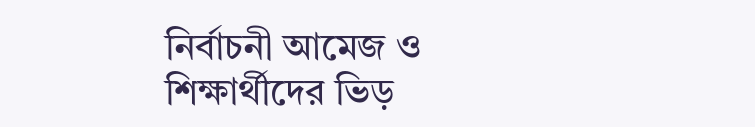নির্বাচনী আমেজ ও শিক্ষার্থীদের ভিড়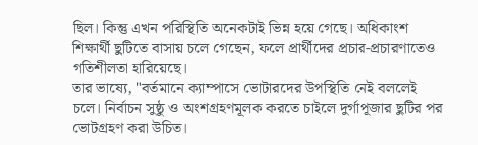ছিল। কিন্তু এখন পরিস্থিতি অনেকটাই ভিন্ন হয়ে গেছে। অধিকাংশ শিক্ষার্থী ছুটিতে বাসায় চলে গেছেন, ফলে প্রার্থীদের প্রচার-প্রচারণাতেও গতিশীলতা হারিয়েছে।
তার ভাষ্যে, "বর্তমানে ক্যাম্পাসে ভোটারদের উপস্থিতি নেই বললেই চলে। নির্বাচন সুষ্ঠু ও অংশগ্রহণমূলক করতে চাইলে দুর্গাপূজার ছুটির পর ভোটগ্রহণ করা উচিত।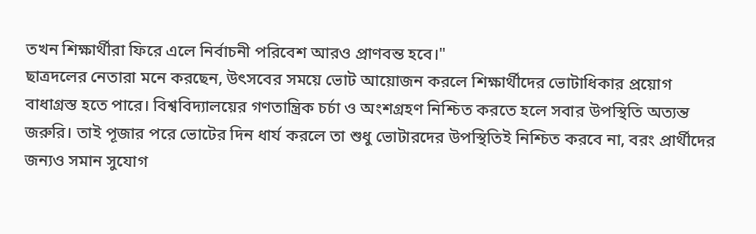তখন শিক্ষার্থীরা ফিরে এলে নির্বাচনী পরিবেশ আরও প্রাণবন্ত হবে।"
ছাত্রদলের নেতারা মনে করছেন, উৎসবের সময়ে ভোট আয়োজন করলে শিক্ষার্থীদের ভোটাধিকার প্রয়োগ বাধাগ্রস্ত হতে পারে। বিশ্ববিদ্যালয়ের গণতান্ত্রিক চর্চা ও অংশগ্রহণ নিশ্চিত করতে হলে সবার উপস্থিতি অত্যন্ত জরুরি। তাই পূজার পরে ভোটের দিন ধার্য করলে তা শুধু ভোটারদের উপস্থিতিই নিশ্চিত করবে না, বরং প্রার্থীদের জন্যও সমান সুযোগ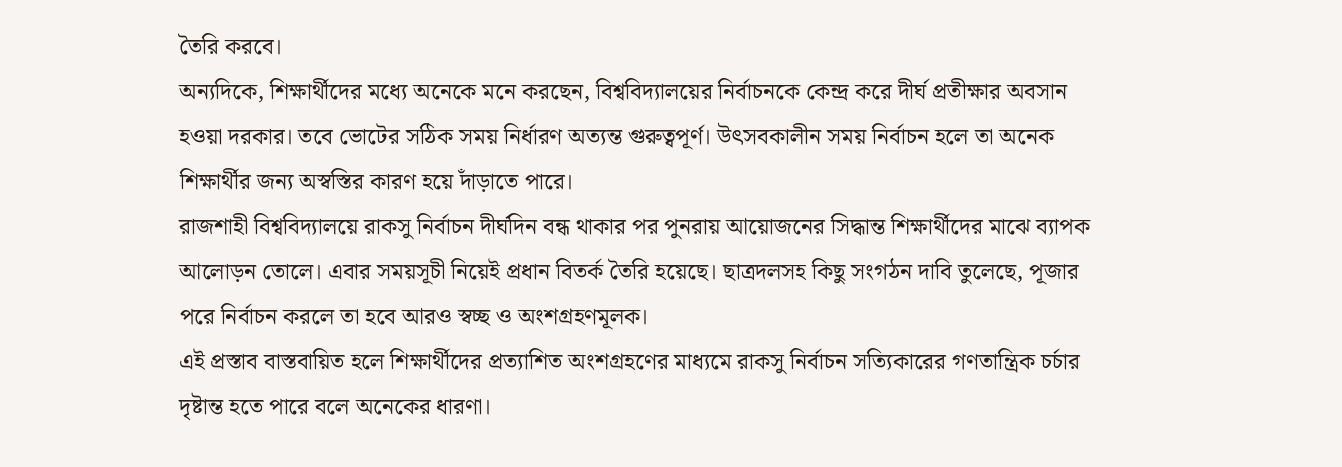তৈরি করবে।
অন্যদিকে, শিক্ষার্থীদের মধ্যে অনেকে মনে করছেন, বিশ্ববিদ্যালয়ের নির্বাচনকে কেন্দ্র করে দীর্ঘ প্রতীক্ষার অবসান হওয়া দরকার। তবে ভোটের সঠিক সময় নির্ধারণ অত্যন্ত গুরুত্বপূর্ণ। উৎসবকালীন সময় নির্বাচন হলে তা অনেক শিক্ষার্থীর জন্য অস্বস্তির কারণ হয়ে দাঁড়াতে পারে।
রাজশাহী বিশ্ববিদ্যালয়ে রাকসু নির্বাচন দীর্ঘদিন বন্ধ থাকার পর পুনরায় আয়োজনের সিদ্ধান্ত শিক্ষার্থীদের মাঝে ব্যাপক আলোড়ন তোলে। এবার সময়সূচী নিয়েই প্রধান বিতর্ক তৈরি হয়েছে। ছাত্রদলসহ কিছু সংগঠন দাবি তুলেছে, পূজার পরে নির্বাচন করলে তা হবে আরও স্বচ্ছ ও অংশগ্রহণমূলক।
এই প্রস্তাব বাস্তবায়িত হলে শিক্ষার্থীদের প্রত্যাশিত অংশগ্রহণের মাধ্যমে রাকসু নির্বাচন সত্যিকারের গণতান্ত্রিক চর্চার দৃষ্টান্ত হতে পারে বলে অনেকের ধারণা।